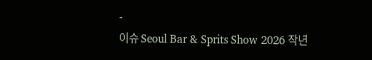-
이슈 Seoul Bar & Sprits Show 2026 작년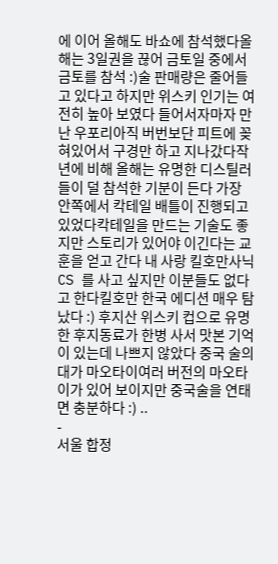에 이어 올해도 바쇼에 참석했다올해는 3일권을 끊어 금토일 중에서 금토를 참석 :)술 판매량은 줄어들고 있다고 하지만 위스키 인기는 여전히 높아 보였다 들어서자마자 만난 우포리아직 버번보단 피트에 꽂혀있어서 구경만 하고 지나갔다작년에 비해 올해는 유명한 디스틸러들이 덜 참석한 기분이 든다 가장 안쪽에서 칵테일 배틀이 진행되고 있었다칵테일을 만드는 기술도 좋지만 스토리가 있어야 이긴다는 교훈을 얻고 간다 내 사랑 킬호만사닉 CS 를 사고 싶지만 이분들도 없다고 한다킬호만 한국 에디션 매우 탐났다 :) 후지산 위스키 컵으로 유명한 후지동료가 한병 사서 맛본 기억이 있는데 나쁘지 않았다 중국 술의 대가 마오타이여러 버전의 마오타이가 있어 보이지만 중국술을 연태면 충분하다 :) ..
-
서울 합정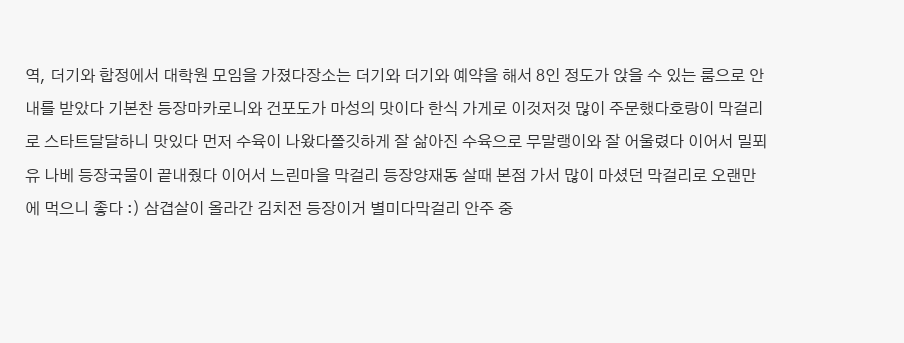역, 더기와 합정에서 대학원 모임을 가졌다장소는 더기와 더기와 예약을 해서 8인 정도가 앉을 수 있는 룸으로 안내를 받았다 기본찬 등장마카로니와 건포도가 마성의 맛이다 한식 가게로 이것저것 많이 주문했다호랑이 막걸리로 스타트달달하니 맛있다 먼저 수육이 나왔다쫄깃하게 잘 삶아진 수육으로 무말랭이와 잘 어울렸다 이어서 밀푀유 나베 등장국물이 끝내줬다 이어서 느린마을 막걸리 등장양재동 살때 본점 가서 많이 마셨던 막걸리로 오랜만에 먹으니 좋다 :) 삼겹살이 올라간 김치전 등장이거 별미다막걸리 안주 중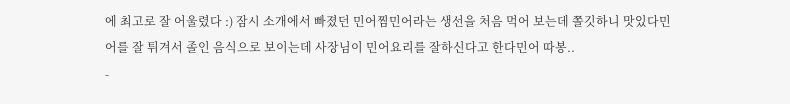에 최고로 잘 어울렸다 :) 잠시 소개에서 빠졌던 민어찜민어라는 생선을 처음 먹어 보는데 쫄깃하니 맛있다민어를 잘 튀겨서 졸인 음식으로 보이는데 사장님이 민어요리를 잘하신다고 한다민어 따봉..
-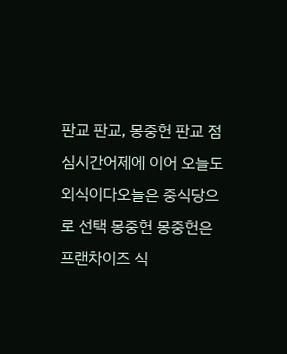판교 판교, 몽중헌 판교 점심시간어제에 이어 오늘도 외식이다오늘은 중식당으로 선택 몽중헌 몽중헌은 프랜차이즈 식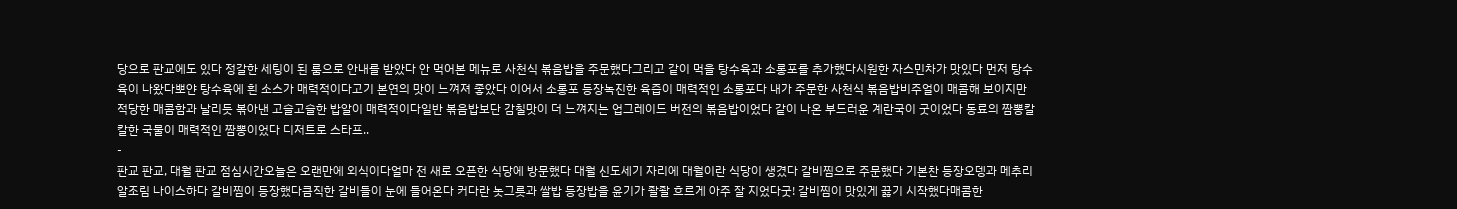당으로 판교에도 있다 정갈한 세팅이 된 룸으로 안내를 받았다 안 먹어본 메뉴로 사천식 볶음밥을 주문했다그리고 같이 먹을 탕수육과 소롱포를 추가했다시원한 자스민차가 맛있다 먼저 탕수육이 나왔다뽀얀 탕수육에 흰 소스가 매력적이다고기 본연의 맛이 느껴져 좋았다 이어서 소롱포 등장녹진한 육즙이 매력적인 소롱포다 내가 주문한 사천식 볶음밥비주얼이 매콤해 보이지만 적당한 매콤함과 날리듯 볶아낸 고슬고슬한 밥알이 매력적이다일반 볶음밥보단 감칠맛이 더 느껴지는 업그레이드 버전의 볶음밥이었다 같이 나온 부드러운 계란국이 굿이었다 동료의 짬뽕칼칼한 국물이 매력적인 짬뽕이었다 디저트로 스타프..
-
판교 판교, 대월 판교 점심시간오늘은 오랜만에 외식이다얼마 전 새로 오픈한 식당에 방문했다 대월 신도세기 자리에 대월이란 식당이 생겼다 갈비찜으로 주문했다 기본찬 등장오뎅과 메추리알조림 나이스하다 갈비찜이 등장했다큼직한 갈비들이 눈에 들어온다 커다란 놋그릇과 쌀밥 등장밥을 윤기가 좔좔 흐르게 아주 잘 지었다굿! 갈비찜이 맛있게 끓기 시작했다매콤한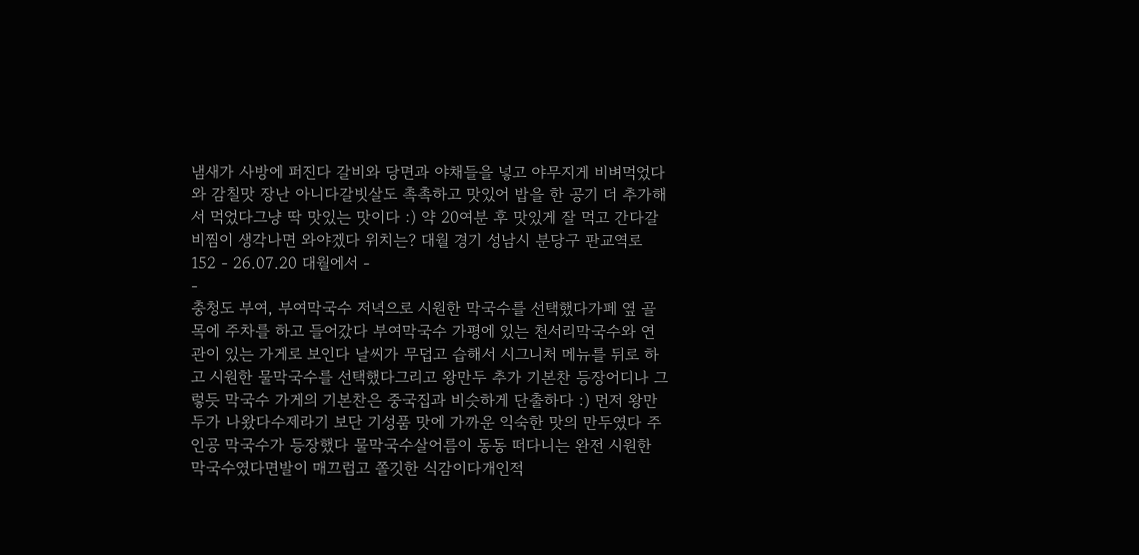냄새가 사방에 퍼진다 갈비와 당면과 야채들을 넣고 야무지게 비벼먹었다와 감칠맛 장난 아니다갈빗살도 촉촉하고 맛있어 밥을 한 공기 더 추가해서 먹었다그냥 딱 맛있는 맛이다 :) 약 20여분 후 맛있게 잘 먹고 간다갈비찜이 생각나면 와야겠다 위치는? 대월 경기 성남시 분당구 판교역로 152 - 26.07.20 대월에서 -
-
충청도 부여, 부여막국수 저녁으로 시원한 막국수를 선택했다가페 옆 골목에 주차를 하고 들어갔다 부여막국수 가평에 있는 천서리막국수와 연관이 있는 가게로 보인다 날씨가 무덥고 습해서 시그니처 메뉴를 뒤로 하고 시원한 물막국수를 선택했다그리고 왕만두 추가 기본찬 등장어디나 그렇듯 막국수 가게의 기본찬은 중국집과 비슷하게 단출하다 :) 먼저 왕만두가 나왔다수제라기 보단 기성품 맛에 가까운 익숙한 맛의 만두였다 주인공 막국수가 등장했다 물막국수살어름이 동동 떠다니는 완전 시원한 막국수였다면발이 매끄럽고 쫄깃한 식감이다개인적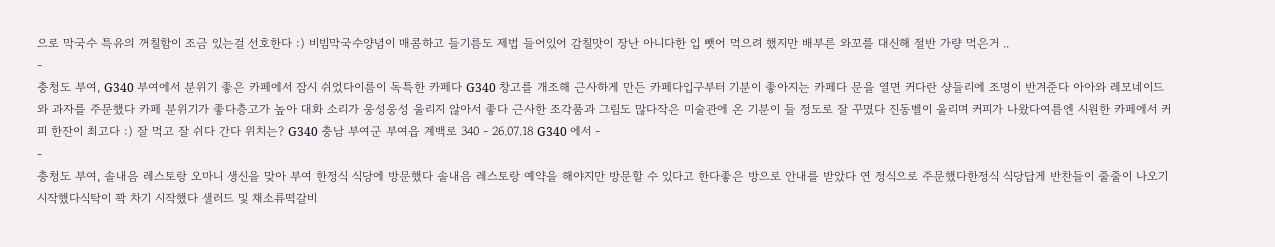으로 막국수 특유의 꺼칠함이 조금 있는걸 선호한다 :) 비빔막국수양념이 매콤하고 들기름도 제법 들어있어 감칠맛이 장난 아니다한 입 뺏어 먹으려 했지만 배부른 와꼬를 대신해 절반 가량 먹은거 ..
-
충청도 부여, G340 부여에서 분위기 좋은 카페에서 잠시 쉬었다이름이 독특한 카페다 G340 창고를 개조해 근사하게 만든 카페다입구부터 기분이 좋아지는 카페다 문을 열면 커다란 샹들리에 조명이 반겨준다 아아와 레모네이드와 과자를 주문했다 카페 분위기가 좋다층고가 높아 대화 소리가 웅성웅성 울리지 않아서 좋다 근사한 조각품과 그림도 많다작은 미술관에 온 기분이 들 정도로 잘 꾸몄다 진동벨이 울리며 커피가 나왔다여름엔 시원한 카페에서 커피 한잔이 최고다 :) 잘 먹고 잘 쉬다 간다 위치는? G340 충남 부여군 부여읍 계백로 340 - 26.07.18 G340 에서 -
-
충청도 부여, 솔내음 레스토랑 오마니 생신을 맞아 부여 한정식 식당에 방문했다 솔내음 레스토랑 예약을 해야지만 방문할 수 있다고 한다좋은 방으로 안내를 받았다 연 정식으로 주문했다한정식 식당답게 반찬들이 줄줄이 나오기 시작했다식탁이 꽉 차기 시작했다 샐러드 및 채소류떡갈비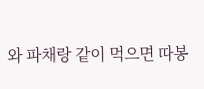와 파채랑 같이 먹으면 따봉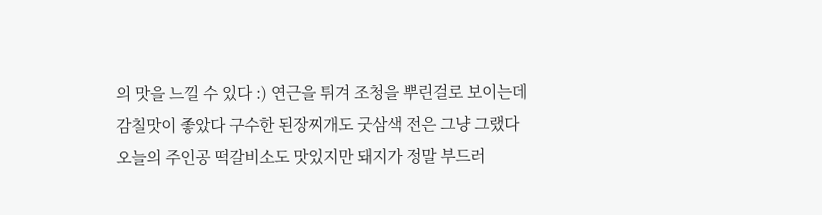의 맛을 느낄 수 있다 :) 연근을 튀겨 조청을 뿌린걸로 보이는데 감칠맛이 좋았다 구수한 된장찌개도 굿삼색 전은 그냥 그랬다 오늘의 주인공 떡갈비소도 맛있지만 돼지가 정말 부드러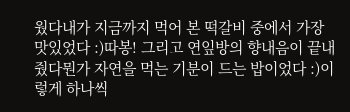웠다내가 지금까지 먹어 본 떡갈비 중에서 가장 맛있었다 :)따봉! 그리고 연잎방의 향내음이 끝내줬다뭔가 자연을 먹는 기분이 드는 밥이었다 :)이렇게 하나씩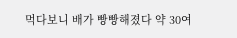먹다보니 배가 빵빵해졌다 약 30여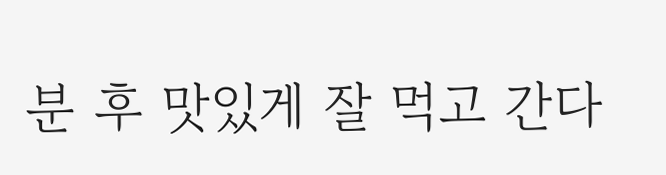분 후 맛있게 잘 먹고 간다